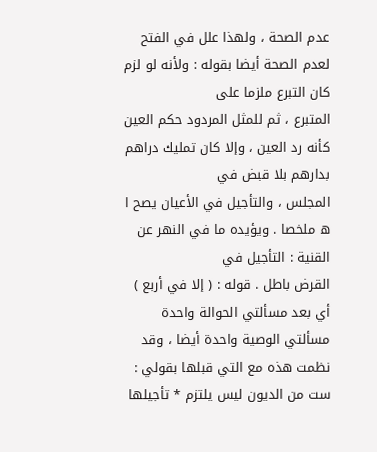عدم الصحة ، ولهذا علل في الفتح لعدم الصحة أيضا بقوله : ولأنه لو لزم كان التبرع ملزما على
المتبرع ، ثم للمثل المردود حكم العين كأنه رد العين ، وإلا كان تمليك دراهم بدارهم بلا قبض في
المجلس ، والتأجيل في الأعيان يصح ا ه ملخصا . ويؤيده ما في النهر عن القنية : التأجيل في
القرض باطل . قوله : ( إلا في أربع ) أي بعد مسألتي الحوالة واحدة مسألتي الوصية واحدة أيضا ، وقد
نظمت هذه مع التي قبلها بقولي :
ست من الديون ليس يلتزم * تأجيلها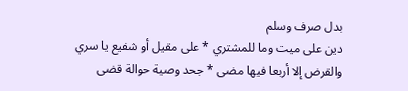بدل صرف وسلم
دين على ميت وما للمشتري * على مقيل أو شفيع يا سري
والقرض إلا أربعا فيها مضى * جحد وصية حوالة قضى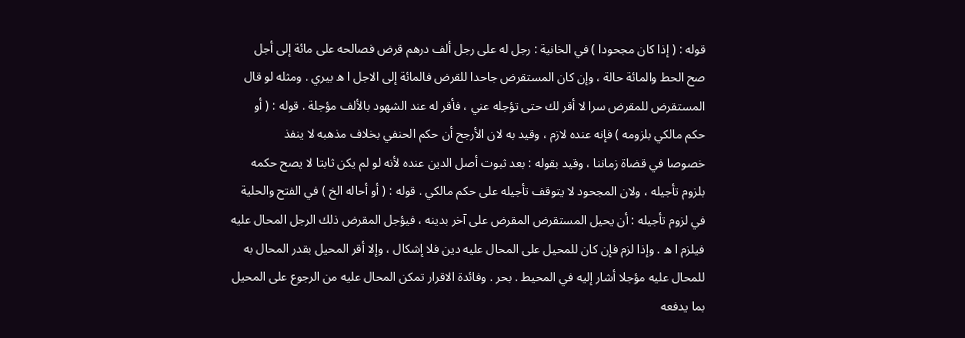قوله : ( إذا كان مجحودا ) في الخانية : رجل له على رجل ألف درهم قرض فصالحه على مائة إلى أجل
صح الحط والمائة حالة ، وإن كان المستقرض جاحدا للقرض فالمائة إلى الاجل ا ه بيري . ومثله لو قال
المستقرض للمقرض سرا لا أقر لك حتى تؤجله عني ، فأقر له عند الشهود بالألف مؤجلة . قوله : ( أو
حكم مالكي بلزومه ) فإنه عنده لازم ، وقيد به لان الأرجح أن حكم الحنفي بخلاف مذهبه لا ينفذ
خصوصا في قضاة زماننا ، وقيد بقوله : بعد ثبوت أصل الدين عنده لأنه لو لم يكن ثابتا لا يصح حكمه
بلزوم تأجيله ، ولان المجحود لا يتوقف تأجيله على حكم مالكي . قوله : ( أو أحاله الخ ) في الفتح والحلية
في لزوم تأجيله : أن يحيل المستقرض المقرض على آخر بدينه ، فيؤجل المقرض ذلك الرجل المحال عليه
فيلزم ا ه . وإذا لزم فإن كان للمحيل على المحال عليه دين فلا إشكال ، وإلا أقر المحيل بقدر المحال به
للمحال عليه مؤجلا أشار إليه في المحيط . بحر . وفائدة الاقرار تمكن المحال عليه من الرجوع على المحيل
بما يدفعه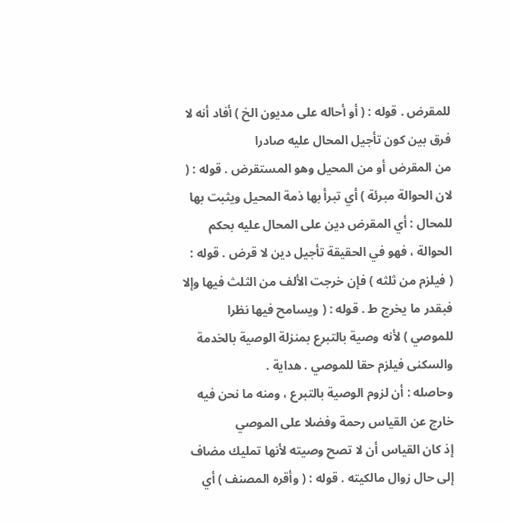للمقرض . قوله : ( أو أحاله على مديون الخ ) أفاد أنه لا فرق بين كون تأجيل المحال عليه صادرا
من المقرض أو من المحيل وهو المستقرض . قوله : ( لان الحوالة مبرئة ) أي تبرأ بها ذمة المحيل ويثبت بها
للمحال : أي المقرض دين على المحال عليه بحكم الحوالة ، فهو في الحقيقة تأجيل دين لا قرض . قوله :
( فيلزم من ثلثه ) فإن خرجت الألف من الثلث فيها وإلا فبقدر ما يخرج ط . قوله : ( ويسامح فيها نظرا
للموصي ) لأنه وصية بالتبرع بمنزلة الوصية بالخدمة والسكنى فيلزم حقا للموصي . هداية .
وحاصله : أن لزوم الوصية بالتبرع ، ومنه ما نحن فيه خارج عن القياس رحمة وفضلا على الموصي
إذ كان القياس أن لا تصح وصيته لأنها تمليك مضاف إلى حال زوال مالكيته . قوله : ( وأقره المصنف ) أي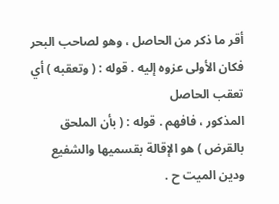أقر ما ذكر من الحاصل ، وهو لصاحب البحر فكان الأولى عزوه إليه . قوله : ( وتعقبه ) أي تعقب الحاصل
المذكور ، فافهم . قوله : ( بأن الملحق بالقرض ) هو الإقالة بقسميها والشفيع ودين الميت ح .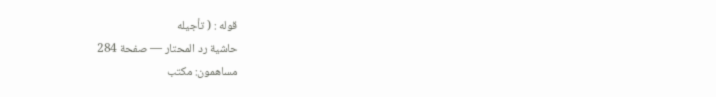قوله : ( تأجيله
حاشية رد المحتار — صفحة 284
مساهمون: مكتب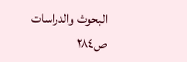البحوث والدراسات
ص٢٨٤